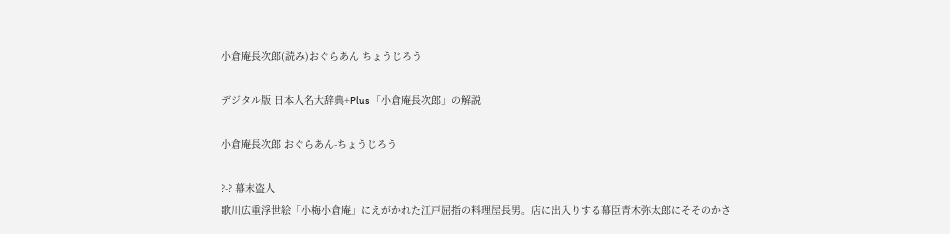小倉庵長次郎(読み)おぐらあん ちょうじろう

デジタル版 日本人名大辞典+Plus 「小倉庵長次郎」の解説

小倉庵長次郎 おぐらあん-ちょうじろう

?-? 幕末盗人
歌川広重浮世絵「小梅小倉庵」にえがかれた江戸屈指の料理屋長男。店に出入りする幕臣青木弥太郎にそそのかさ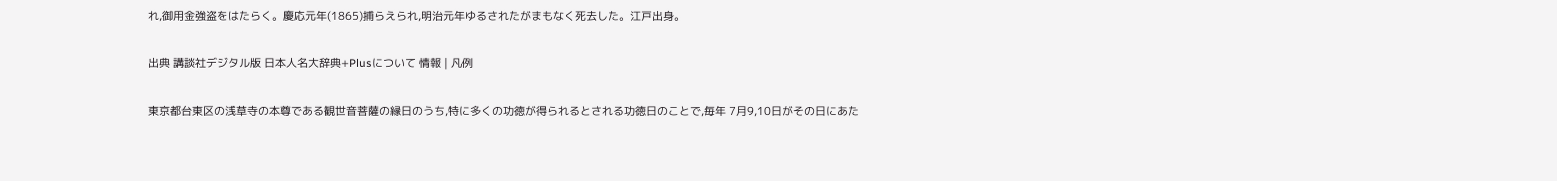れ,御用金強盗をはたらく。慶応元年(1865)捕らえられ,明治元年ゆるされたがまもなく死去した。江戸出身。

出典 講談社デジタル版 日本人名大辞典+Plusについて 情報 | 凡例

東京都台東区の浅草寺の本尊である観世音菩薩の縁日のうち,特に多くの功徳が得られるとされる功徳日のことで,毎年 7月9,10日がその日にあた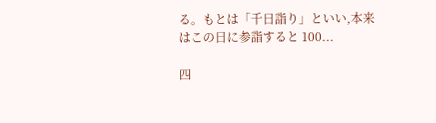る。もとは「千日詣り」といい,本来はこの日に参詣すると 100...

四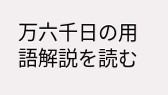万六千日の用語解説を読む